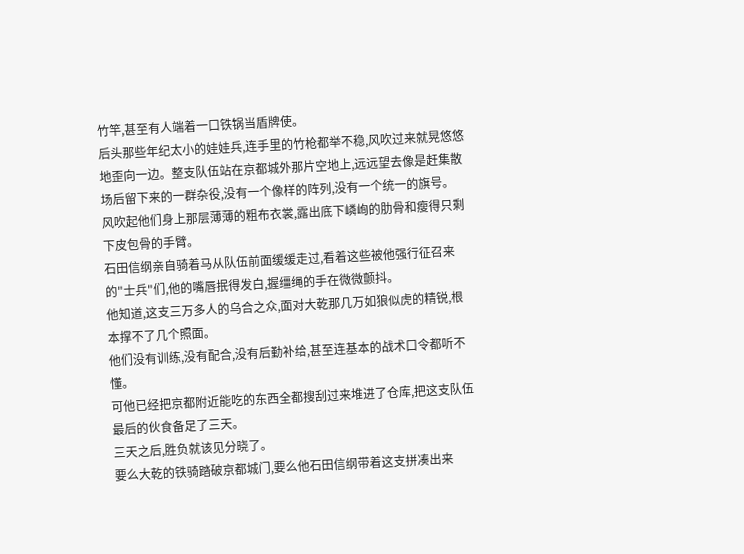竹竿,甚至有人端着一口铁锅当盾牌使。
后头那些年纪太小的娃娃兵,连手里的竹枪都举不稳,风吹过来就晃悠悠地歪向一边。整支队伍站在京都城外那片空地上,远远望去像是赶集散场后留下来的一群杂役,没有一个像样的阵列,没有一个统一的旗号。
风吹起他们身上那层薄薄的粗布衣裳,露出底下嶙峋的肋骨和瘦得只剩下皮包骨的手臂。
石田信纲亲自骑着马从队伍前面缓缓走过,看着这些被他强行征召来的"士兵"们,他的嘴唇抿得发白,握缰绳的手在微微颤抖。
他知道,这支三万多人的乌合之众,面对大乾那几万如狼似虎的精锐,根本撑不了几个照面。
他们没有训练,没有配合,没有后勤补给,甚至连基本的战术口令都听不懂。
可他已经把京都附近能吃的东西全都搜刮过来堆进了仓库,把这支队伍最后的伙食备足了三天。
三天之后,胜负就该见分晓了。
要么大乾的铁骑踏破京都城门,要么他石田信纲带着这支拼凑出来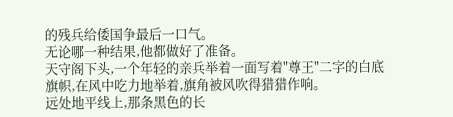的残兵给倭国争最后一口气。
无论哪一种结果,他都做好了准备。
天守阁下头,一个年轻的亲兵举着一面写着"尊王"二字的白底旗帜,在风中吃力地举着,旗角被风吹得猎猎作响。
远处地平线上,那条黑色的长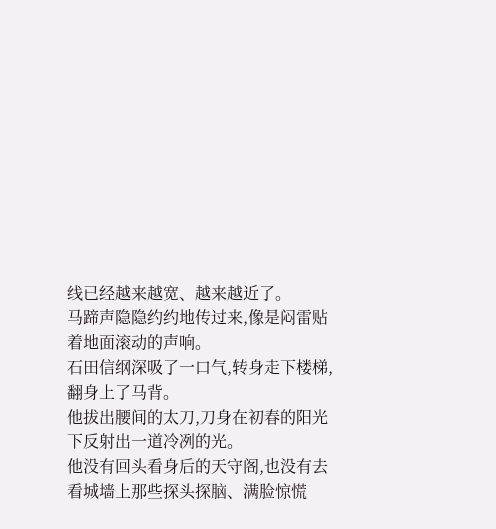线已经越来越宽、越来越近了。
马蹄声隐隐约约地传过来,像是闷雷贴着地面滚动的声响。
石田信纲深吸了一口气,转身走下楼梯,翻身上了马背。
他拔出腰间的太刀,刀身在初春的阳光下反射出一道冷冽的光。
他没有回头看身后的天守阁,也没有去看城墙上那些探头探脑、满脸惊慌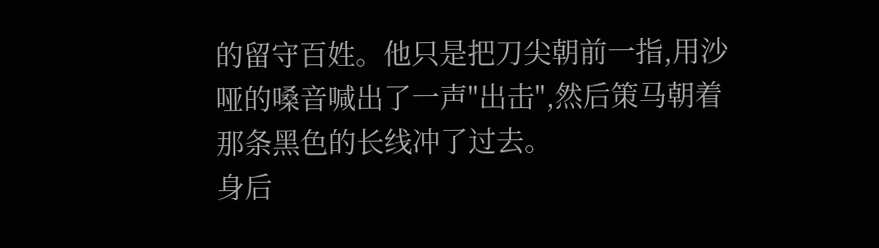的留守百姓。他只是把刀尖朝前一指,用沙哑的嗓音喊出了一声"出击",然后策马朝着那条黑色的长线冲了过去。
身后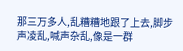那三万多人,乱糟糟地跟了上去,脚步声凌乱,喊声杂乱,像是一群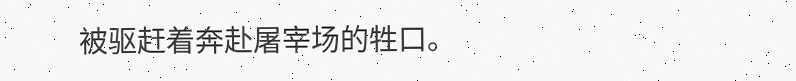被驱赶着奔赴屠宰场的牲口。